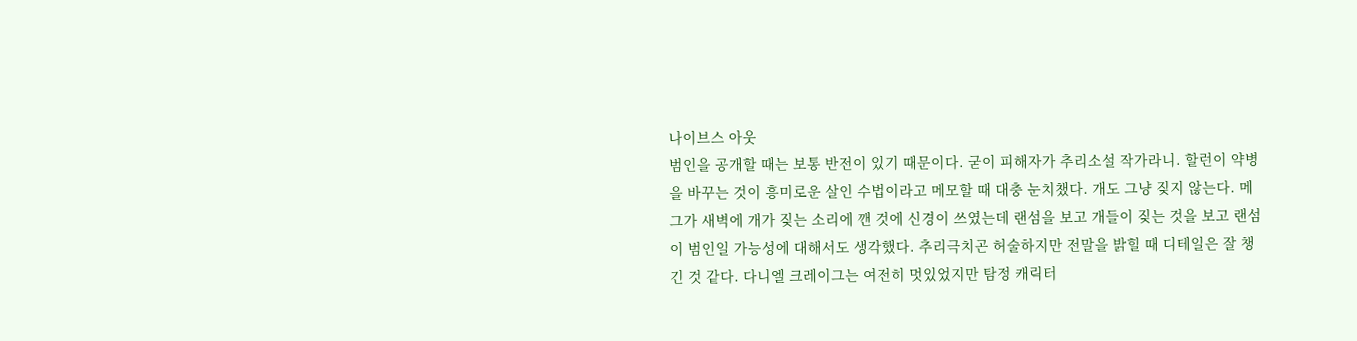나이브스 아웃
범인을 공개할 때는 보통 반전이 있기 때문이다. 굳이 피해자가 추리소설 작가라니. 할런이 약병을 바꾸는 것이 흥미로운 살인 수법이라고 메모할 때 대충 눈치챘다. 개도 그냥 짖지 않는다. 메그가 새벽에 개가 짖는 소리에 깬 것에 신경이 쓰였는데 랜섬을 보고 개들이 짖는 것을 보고 랜섬이 범인일 가능성에 대해서도 생각했다. 추리극치곤 허술하지만 전말을 밝힐 때 디테일은 잘 챙긴 것 같다. 다니엘 크레이그는 여전히 멋있었지만 탐정 캐릭터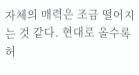자체의 매력은 조금 떨어지는 것 같다. 현대로 올수록 허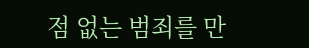점 없는 범죄를 만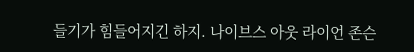들기가 힘들어지긴 하지. 나이브스 아웃 라이언 존슨